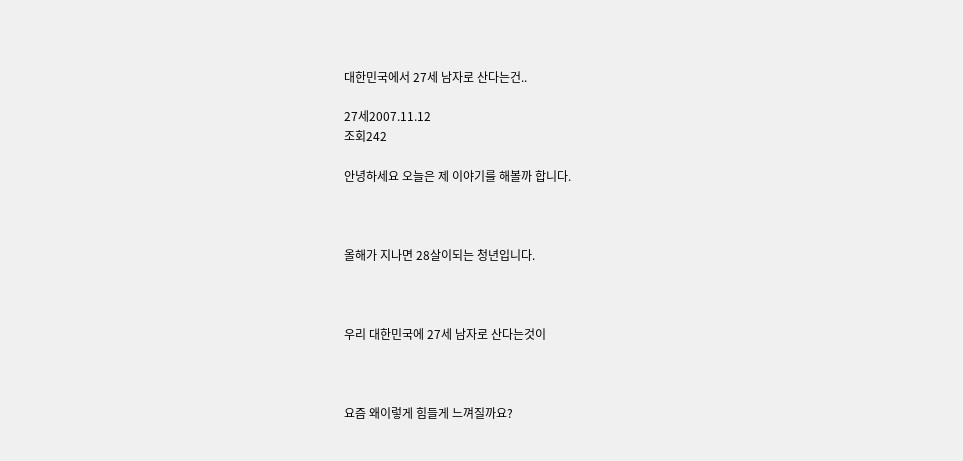대한민국에서 27세 남자로 산다는건..

27세2007.11.12
조회242

안녕하세요 오늘은 제 이야기를 해볼까 합니다.



올해가 지나면 28살이되는 청년입니다.



우리 대한민국에 27세 남자로 산다는것이



요즘 왜이렇게 힘들게 느껴질까요?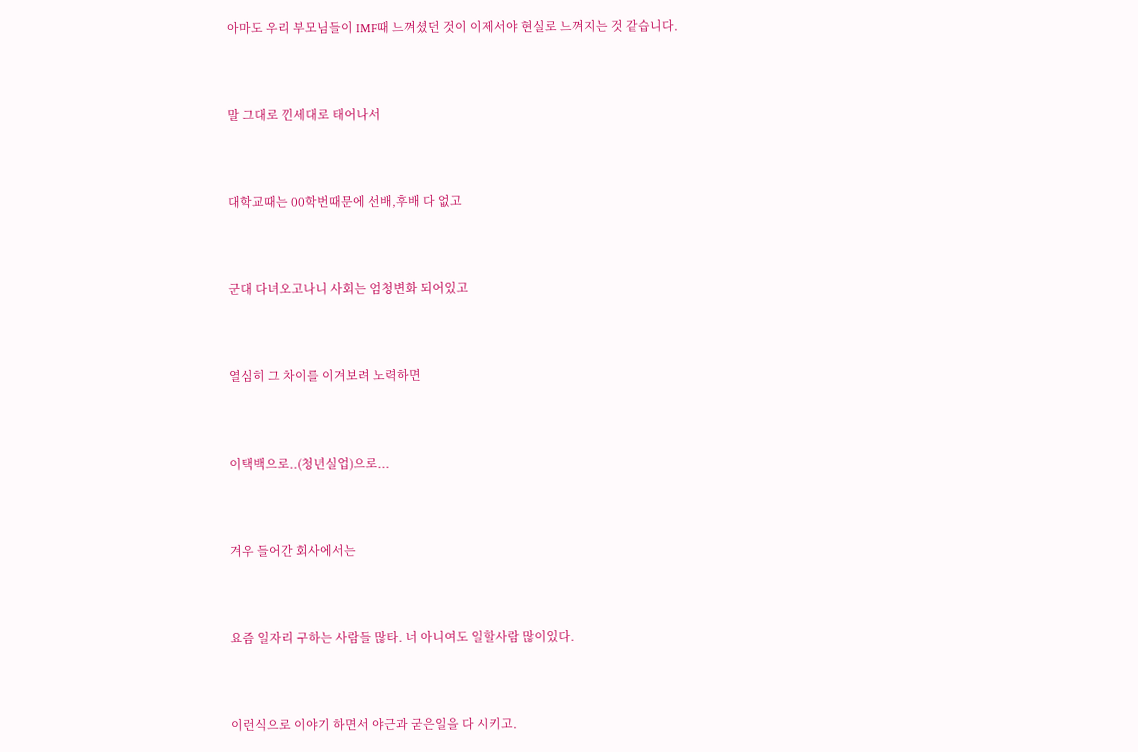아마도 우리 부모님들이 IMF때 느껴셨던 것이 이제서야 현실로 느껴지는 것 같습니다.



말 그대로 낀세대로 태어나서



대학교때는 00학번때문에 선배,후배 다 없고



군대 다녀오고나니 사회는 엄청변화 되어있고



열심히 그 차이를 이겨보려 노력하면



이택백으로..(청년실업)으로...



겨우 들어간 회사에서는



요즘 일자리 구하는 사람들 많타. 너 아니여도 일할사람 많이있다.



이런식으로 이야기 하면서 야근과 굳은일을 다 시키고.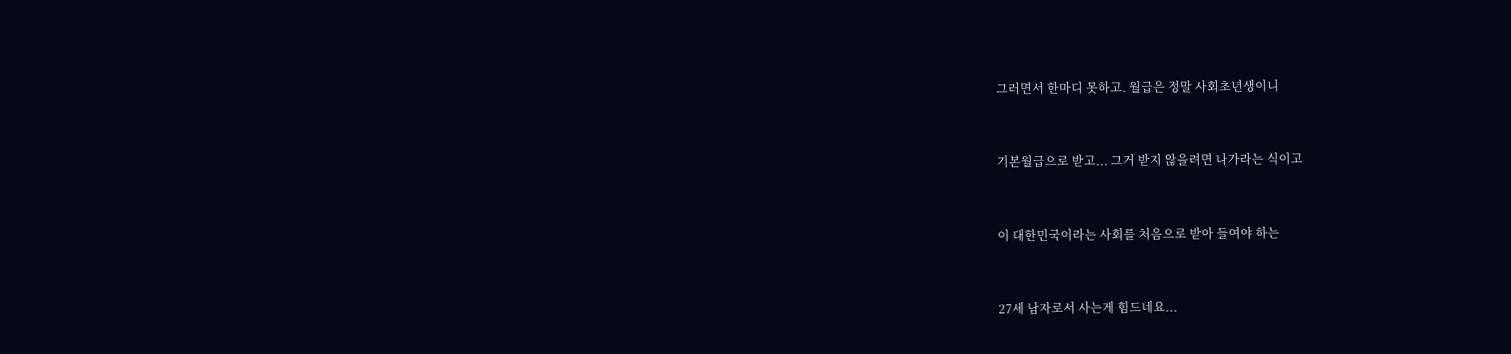그러면서 한마디 못하고. 월급은 정말 사회초년생이니



기본월급으로 받고... 그거 받지 않을려면 나가라는 식이고



이 대한민국이라는 사회를 처음으로 받아 들여야 하는



27세 남자로서 사는게 힘드네요...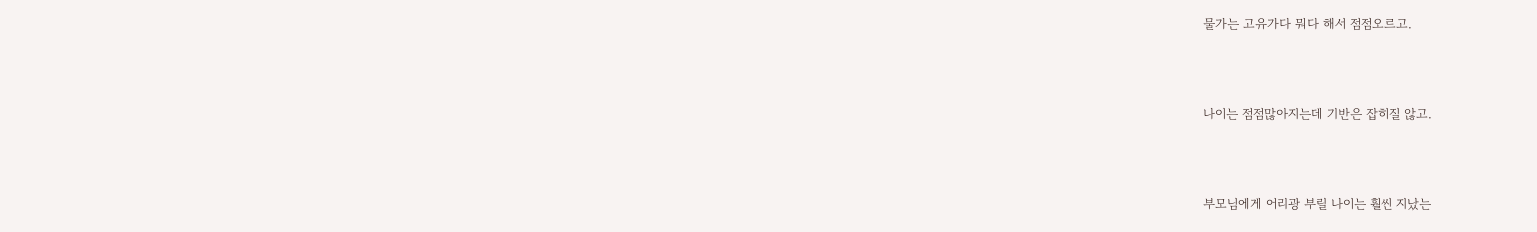물가는 고유가다 뭐다 해서 점점오르고.



나이는 점점많아지는데 기반은 잡히질 않고.



부모님에게 어리광 부릴 나이는 훨씬 지났는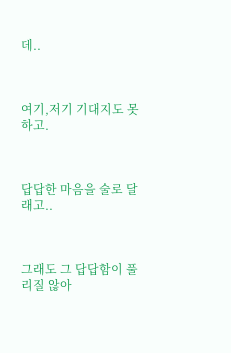데..



여기,저기 기대지도 못하고.



답답한 마음을 술로 달래고..



그래도 그 답답함이 풀리질 않아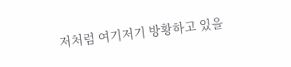저처럼 여기저기 방황하고 있을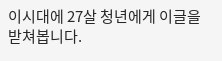이시대에 27살 청년에게 이글을 받쳐봅니다.